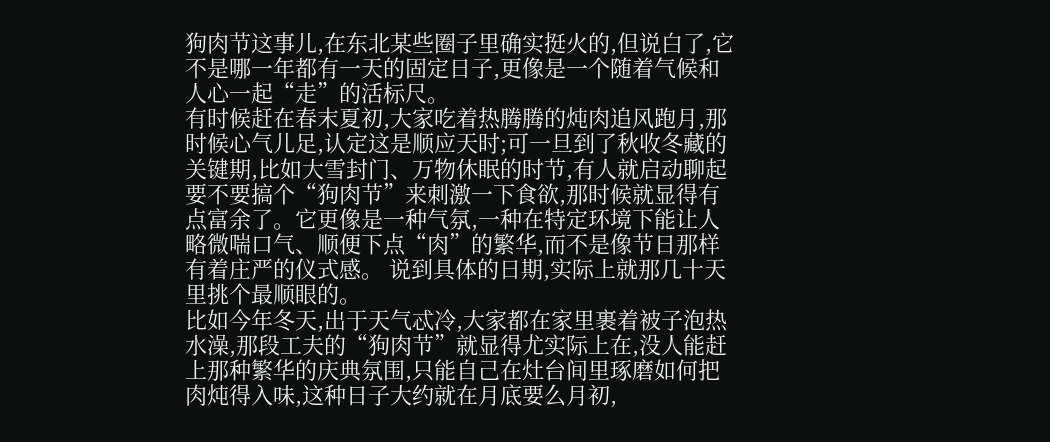狗肉节这事儿,在东北某些圈子里确实挺火的,但说白了,它不是哪一年都有一天的固定日子,更像是一个随着气候和人心一起“走”的活标尺。
有时候赶在春末夏初,大家吃着热腾腾的炖肉追风跑月,那时候心气儿足,认定这是顺应天时;可一旦到了秋收冬藏的关键期,比如大雪封门、万物休眠的时节,有人就启动聊起要不要搞个“狗肉节”来刺激一下食欲,那时候就显得有点富余了。它更像是一种气氛,一种在特定环境下能让人略微喘口气、顺便下点“肉”的繁华,而不是像节日那样有着庄严的仪式感。 说到具体的日期,实际上就那几十天里挑个最顺眼的。
比如今年冬天,出于天气忒冷,大家都在家里裹着被子泡热水澡,那段工夫的“狗肉节”就显得尤实际上在,没人能赶上那种繁华的庆典氛围,只能自己在灶台间里琢磨如何把肉炖得入味,这种日子大约就在月底要么月初,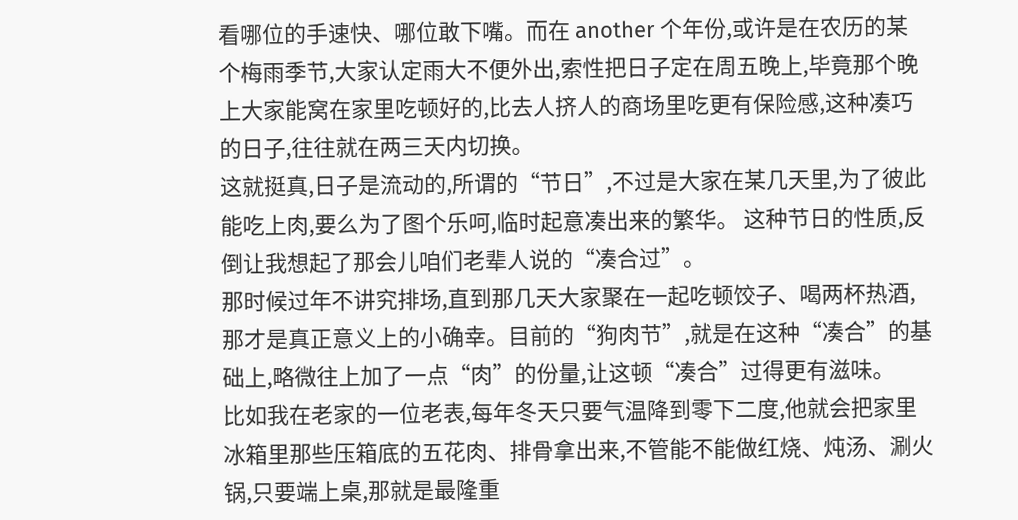看哪位的手速快、哪位敢下嘴。而在 another 个年份,或许是在农历的某个梅雨季节,大家认定雨大不便外出,索性把日子定在周五晚上,毕竟那个晚上大家能窝在家里吃顿好的,比去人挤人的商场里吃更有保险感,这种凑巧的日子,往往就在两三天内切换。
这就挺真,日子是流动的,所谓的“节日”,不过是大家在某几天里,为了彼此能吃上肉,要么为了图个乐呵,临时起意凑出来的繁华。 这种节日的性质,反倒让我想起了那会儿咱们老辈人说的“凑合过”。
那时候过年不讲究排场,直到那几天大家聚在一起吃顿饺子、喝两杯热酒,那才是真正意义上的小确幸。目前的“狗肉节”,就是在这种“凑合”的基础上,略微往上加了一点“肉”的份量,让这顿“凑合”过得更有滋味。
比如我在老家的一位老表,每年冬天只要气温降到零下二度,他就会把家里冰箱里那些压箱底的五花肉、排骨拿出来,不管能不能做红烧、炖汤、涮火锅,只要端上桌,那就是最隆重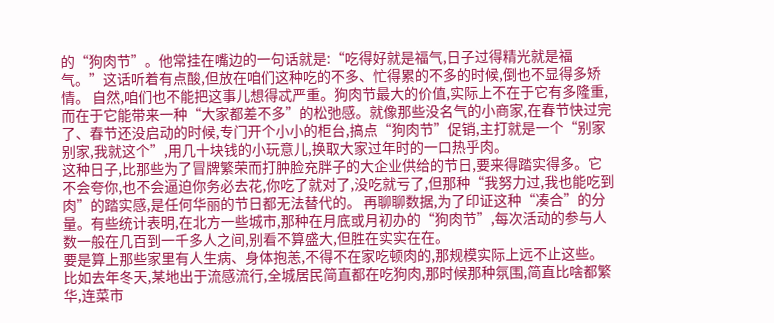的“狗肉节”。他常挂在嘴边的一句话就是:“吃得好就是福气,日子过得精光就是福气。”这话听着有点酸,但放在咱们这种吃的不多、忙得累的不多的时候,倒也不显得多矫情。 自然,咱们也不能把这事儿想得忒严重。狗肉节最大的价值,实际上不在于它有多隆重,而在于它能带来一种“大家都差不多”的松弛感。就像那些没名气的小商家,在春节快过完了、春节还没启动的时候,专门开个小小的柜台,搞点“狗肉节”促销,主打就是一个“别家别家,我就这个”,用几十块钱的小玩意儿,换取大家过年时的一口热乎肉。
这种日子,比那些为了冒牌繁荣而打肿脸充胖子的大企业供给的节日,要来得踏实得多。它不会夸你,也不会逼迫你务必去花,你吃了就对了,没吃就亏了,但那种“我努力过,我也能吃到肉”的踏实感,是任何华丽的节日都无法替代的。 再聊聊数据,为了印证这种“凑合”的分量。有些统计表明,在北方一些城市,那种在月底或月初办的“狗肉节”,每次活动的参与人数一般在几百到一千多人之间,别看不算盛大,但胜在实实在在。
要是算上那些家里有人生病、身体抱恙,不得不在家吃顿肉的,那规模实际上远不止这些。
比如去年冬天,某地出于流感流行,全城居民简直都在吃狗肉,那时候那种氛围,简直比啥都繁华,连菜市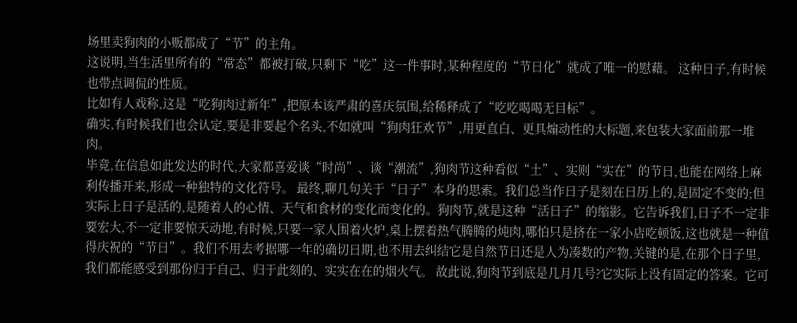场里卖狗肉的小贩都成了“节”的主角。
这说明,当生活里所有的“常态”都被打破,只剩下“吃”这一件事时,某种程度的“节日化”就成了唯一的慰藉。 这种日子,有时候也带点调侃的性质。
比如有人戏称,这是“吃狗肉过新年”,把原本该严肃的喜庆氛围,给稀释成了“吃吃喝喝无目标”。
确实,有时候我们也会认定,要是非要起个名头,不如就叫“狗肉狂欢节”,用更直白、更具煽动性的大标题,来包装大家面前那一堆肉。
毕竟,在信息如此发达的时代,大家都喜爱谈“时尚”、谈“潮流”,狗肉节这种看似“土”、实则“实在”的节日,也能在网络上麻利传播开来,形成一种独特的文化符号。 最终,聊几句关于“日子”本身的思索。我们总当作日子是刻在日历上的,是固定不变的;但实际上日子是活的,是随着人的心情、天气和食材的变化而变化的。狗肉节,就是这种“活日子”的缩影。它告诉我们,日子不一定非要宏大,不一定非要惊天动地,有时候,只要一家人围着火炉,桌上摆着热气腾腾的炖肉,哪怕只是挤在一家小店吃顿饭,这也就是一种值得庆祝的“节日”。我们不用去考据哪一年的确切日期,也不用去纠结它是自然节日还是人为凑数的产物,关键的是,在那个日子里,我们都能感受到那份归于自己、归于此刻的、实实在在的烟火气。 故此说,狗肉节到底是几月几号?它实际上没有固定的答案。它可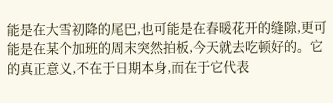能是在大雪初降的尾巴,也可能是在春暖花开的缝隙,更可能是在某个加班的周末突然拍板,今天就去吃顿好的。它的真正意义,不在于日期本身,而在于它代表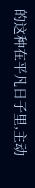的这种在平凡日子里,主动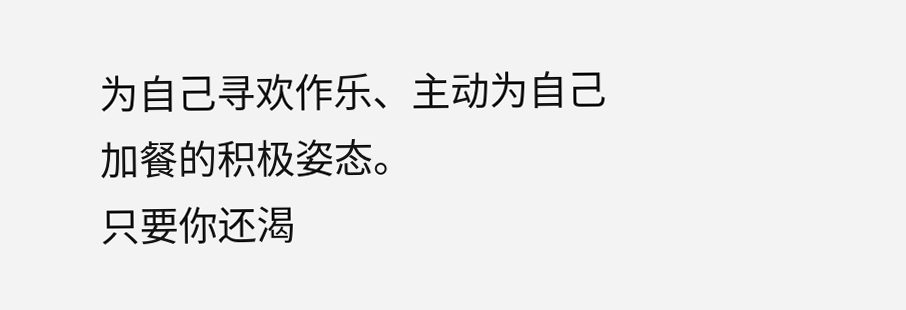为自己寻欢作乐、主动为自己加餐的积极姿态。
只要你还渴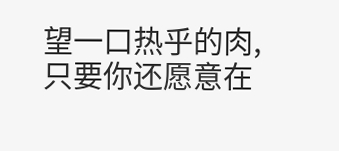望一口热乎的肉,只要你还愿意在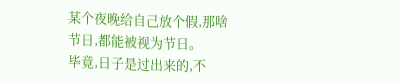某个夜晚给自己放个假,那啥节日,都能被视为节日。
毕竟,日子是过出来的,不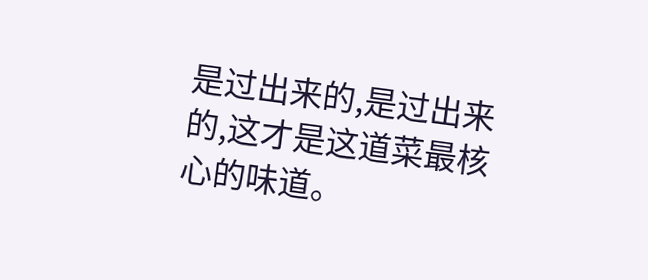是过出来的,是过出来的,这才是这道菜最核心的味道。